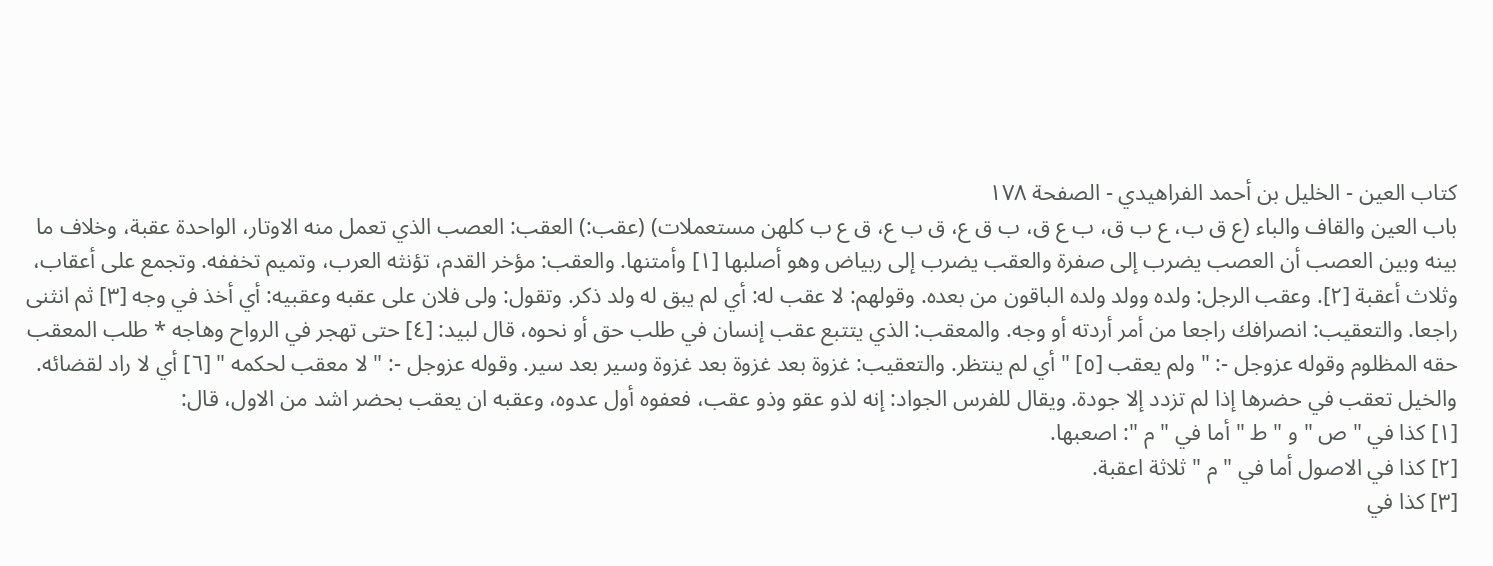كتاب العين - الخليل بن أحمد الفراهيدي - الصفحة ١٧٨
باب العين والقاف والباء (ع ق ب، ع ب ق، ب ع ق، ب ق ع، ق ب ع، ق ع ب كلهن مستعملات) (عقب:) العقب: العصب الذي تعمل منه الاوتار، الواحدة عقبة، وخلاف ما بينه وبين العصب أن العصب يضرب إلى صفرة والعقب يضرب إلى ربياض وهو أصلبها [١] وأمتنها. والعقب: مؤخر القدم، تؤنثه العرب، وتميم تخففه. وتجمع على أعقاب، وثلاث أعقبة [٢]. وعقب الرجل: ولده وولد ولده الباقون من بعده. وقولهم: لا عقب له: أي لم يبق له ولد ذكر. وتقول: ولى فلان على عقبه وعقبيه: أي أخذ في وجه [٣] ثم انثنى راجعا. والتعقيب: انصرافك راجعا من أمر أردته أو وجه. والمعقب: الذي يتتبع عقب إنسان في طلب حق أو نحوه، قال لبيد: [٤] حتى تهجر في الرواح وهاجه * طلب المعقب حقه المظلوم وقوله عزوجل -: " ولم يعقب [٥] " أي لم ينتظر. والتعقيب: غزوة بعد غزوة بعد غزوة وسير بعد سير. وقوله عزوجل -: " لا معقب لحكمه " [٦] أي لا راد لقضائه. والخيل تعقب في حضرها إذا لم تزدد إلا جودة. ويقال للفرس الجواد: إنه لذو عقو وذو عقب، فعفوه أول عدوه، وعقبه ان يعقب بحضر اشد من الاول، قال:
[١] كذا في " ص " و " ط " أما في " م ": اصعبها.
[٢] كذا في الاصول أما في " م " ثلاثة اعقبة.
[٣] كذا في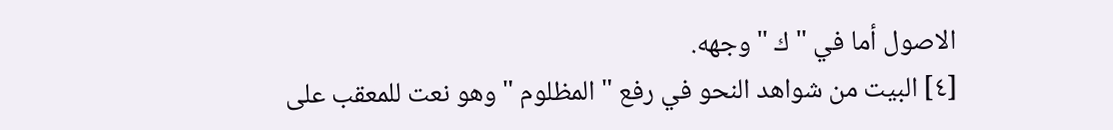الاصول أما في " ك " وجهه.
[٤] البيت من شواهد النحو في رفع " المظلوم " وهو نعت للمعقب على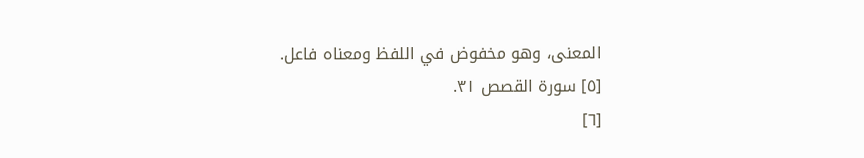المعنى، وهو مخفوض في اللفظ ومعناه فاعل.
[٥] سورة القصص ٣١.
[٦]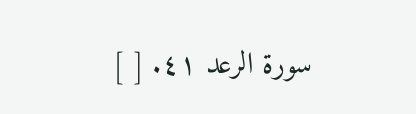سورة الرعد ٤١. [ ]